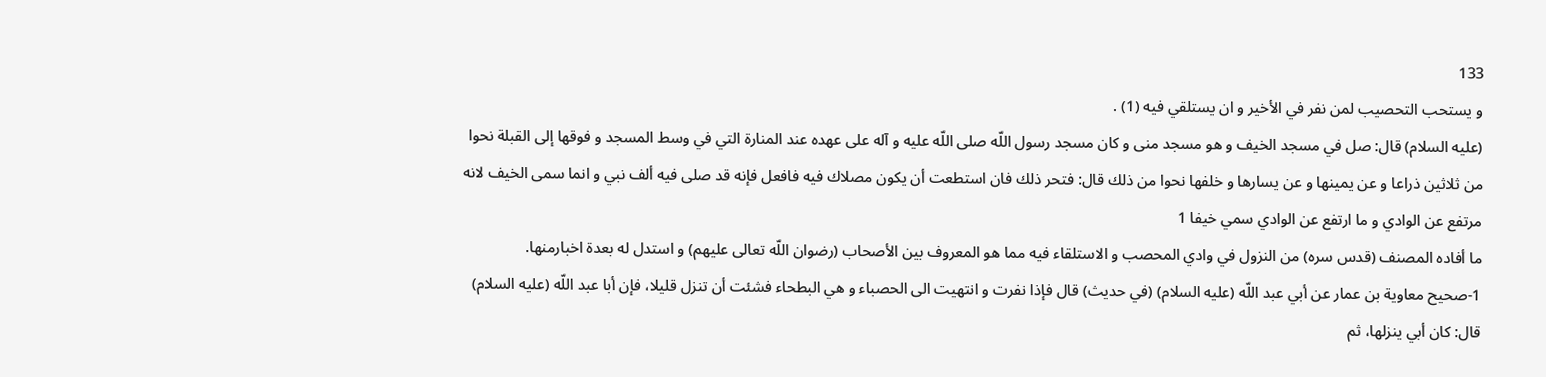133
و يستحب التحصيب لمن نفر في الأخير و ان يستلقي فيه (1) .
(عليه السلام) قال: صل في مسجد الخيف و هو مسجد منى و كان مسجد رسول اللّه صلى اللّه عليه و آله على عهده عند المنارة التي في وسط المسجد و فوقها إلى القبلة نحوا من ثلاثين ذراعا و عن يمينها و عن يسارها و خلفها نحوا من ذلك قال: فتحر ذلك فان استطعت أن يكون مصلاك فيه فافعل فإنه قد صلى فيه ألف نبي و انما سمى الخيف لانه مرتفع عن الوادي و ما ارتفع عن الوادي سمي خيفا 1
ما أفاده المصنف (قدس سره) من النزول في وادي المحصب و الاستلقاء فيه مما هو المعروف بين الأصحاب (رضوان اللّه تعالى عليهم) و استدل له بعدة اخبارمنها.
1-صحيح معاوية بن عمار عن أبي عبد اللّه (عليه السلام) (في حديث) قال فإذا نفرت و انتهيت الى الحصباء و هي البطحاء فشئت أن تنزل قليلا، فإن أبا عبد اللّه (عليه السلام) قال: كان أبي ينزلها، ثم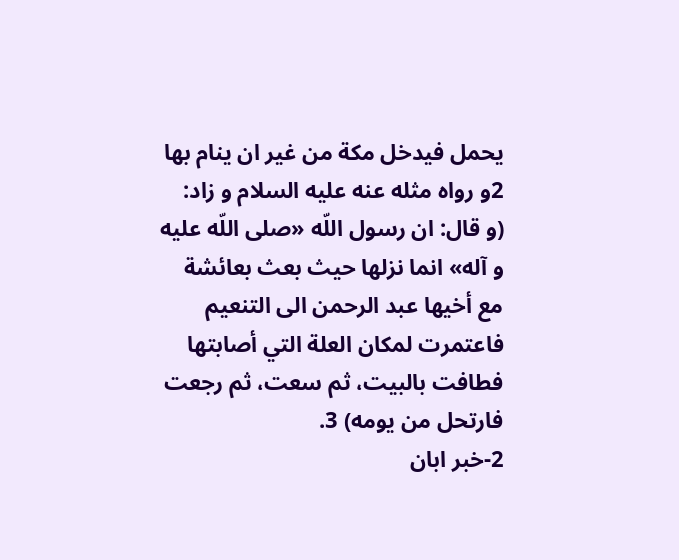يحمل فيدخل مكة من غير ان ينام بها 2و رواه مثله عنه عليه السلام و زاد:
(و قال: ان رسول اللّه «صلى اللّه عليه و آله» انما نزلها حيث بعث بعائشة مع أخيها عبد الرحمن الى التنعيم فاعتمرت لمكان العلة التي أصابتها فطافت بالبيت، ثم سعت، ثم رجعت فارتحل من يومه) 3.
2-خبر ابان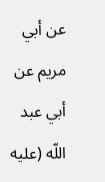عن أبي مريم عن أبي عبد اللّه (عليه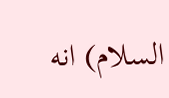السلام) انه